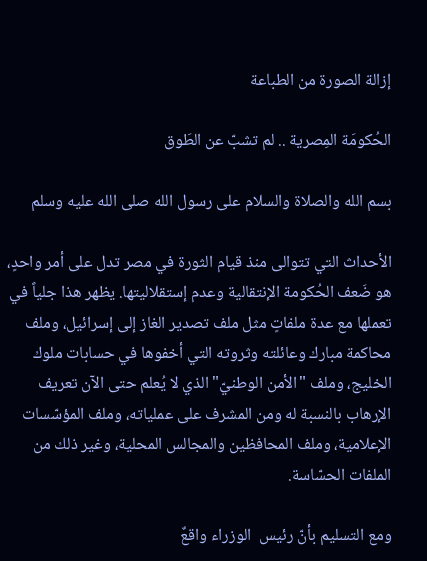إزالة الصورة من الطباعة

الحُكومَة المِصرية .. لم تشبّ عن الطَوق

بسم الله والصلاة والسلام على رسول الله صلى الله عليه وسلم

الأحداث التي تتوالى منذ قيام الثورة في مصر تدل على أمر واحدٍ، هو ضَعف الحُكومة الإنتقالية وعدم إستقلاليتها. يظهر هذا جلياً في تعملها مع عدة ملفاتٍ مثل ملف تصدير الغاز إلى إسرائيل، وملف محاكمة مبارك وعائلته وثروته التي أخفوها في حسابات ملوك الخليج، وملف "الأمن الوطنيّ" الذي لا يُعلم حتى الآن تعريف الإرهاب بالنسبة له ومن المشرف على عملياته، وملف المؤسّسات الإعلامية، وملف المحافظين والمجالس المحلية، وغير ذلك من الملفات الحسّاسة.

ومع التسليم بأنّ رئيس  الوزراء واقعٌ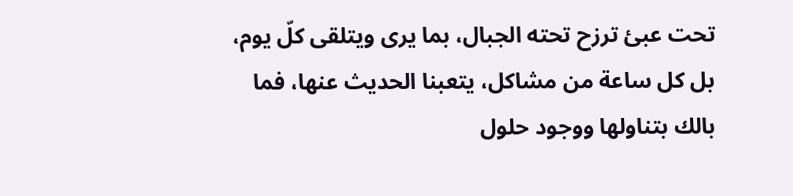تحت عبئ ترزح تحته الجبال، بما يرى ويتلقى كلّ يوم، بل كل ساعة من مشاكل، يتعبنا الحديث عنها، فما بالك بتناولها ووجود حلول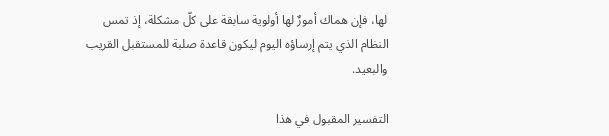لها، فإن هماك أمورٌ لها أولوية سابقة على كلّ مشكلة، إذ تمس النظام الذي يتم إرساؤه اليوم ليكون قاعدة صلبة للمستقبل القريب والبعيد.

التفسير المقبول في هذا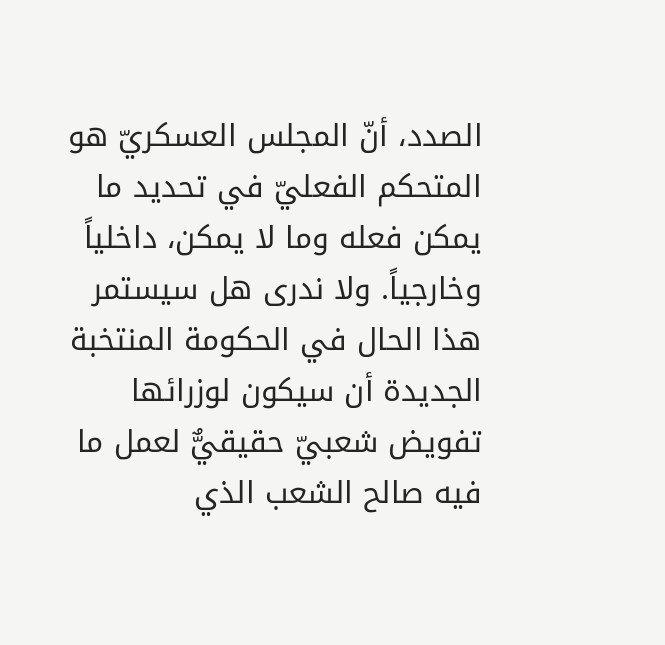الصدد، أنّ المجلس العسكريّ هو المتحكم الفعليّ في تحديد ما يمكن فعله وما لا يمكن، داخلياً وخارجياً. ولا ندرى هل سيستمر هذا الحال في الحكومة المنتخبة الجديدة أن سيكون لوزرائها تفويض شعبيّ حقيقيٌّ لعمل ما فيه صالح الشعب الذي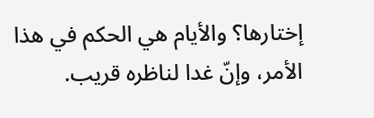إختارها؟ والأيام هي الحكم في هذا الأمر، وإنّ غدا لناظره قريب.